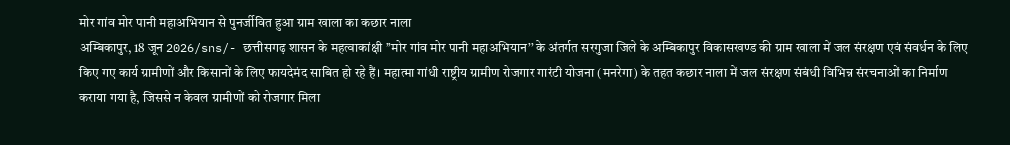मोर गांव मोर पानी महाअभियान से पुनर्जीवित हुआ ग्राम खाला का कछार नाला
अम्बिकापुर, 18 जून 2026/sns/- छत्तीसगढ़ शासन के महत्वाकांक्षी ’’मोर गांव मोर पानी महाअभियान’’ के अंतर्गत सरगुजा जिले के अम्बिकापुर विकासखण्ड की ग्राम खाला में जल संरक्षण एवं संवर्धन के लिए किए गए कार्य ग्रामीणों और किसानों के लिए फायदेमंद साबित हो रहे हैं। महात्मा गांधी राष्ट्रीय ग्रामीण रोजगार गारंटी योजना (मनरेगा) के तहत कछार नाला में जल संरक्षण संबंधी विभिन्न संरचनाओं का निर्माण कराया गया है, जिससे न केवल ग्रामीणों को रोजगार मिला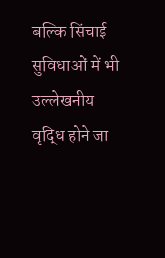बल्कि सिंचाई सुविधाओं में भी उल्लेखनीय वृद्धि होने जा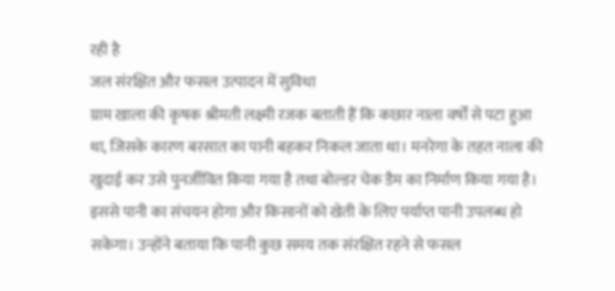रही है
जल संरक्षित और फसल उत्पादन में सुविधा
ग्राम खाला की कृषक श्रीमती लक्ष्मी रजक बताती हैं कि कछार नाला वर्षों से पटा हुआ था, जिसके कारण बरसात का पानी बहकर निकल जाता था। मनरेगा के तहत नाला की खुदाई कर उसे पुनर्जीवित किया गया है तथा बोल्डर चेक डैम का निर्माण किया गया है। इससे पानी का संचयन होगा और किसानों को खेती के लिए पर्याप्त पानी उपलब्ध हो सकेगा। उन्होंने बताया कि पानी कुछ समय तक संरक्षित रहने से फसल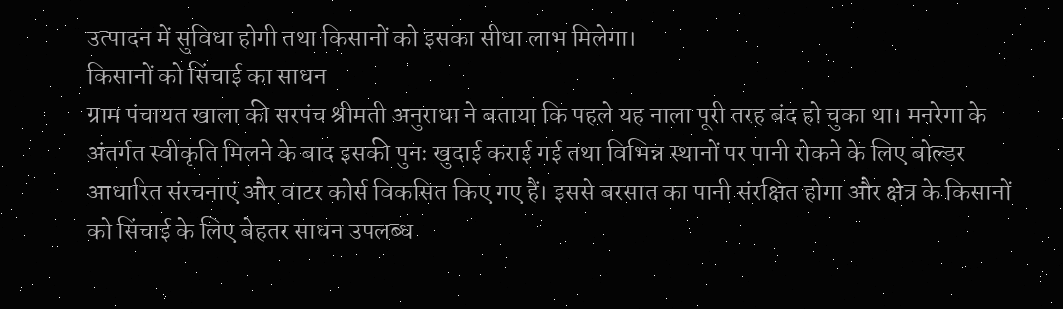उत्पादन में सुविधा होगी तथा किसानों को इसका सीधा लाभ मिलेगा।
किसानों को सिंचाई का साधन
ग्राम पंचायत खाला की सरपंच श्रीमती अनुराधा ने बताया कि पहले यह नाला पूरी तरह बंद हो चुका था। मनरेगा के अंतर्गत स्वीकृति मिलने के बाद इसकी पुनः खुदाई कराई गई तथा विभिन्न स्थानों पर पानी रोकने के लिए बोल्डर आधारित संरचनाएं और वाटर कोर्स विकसित किए गए हैं। इससे बरसात का पानी संरक्षित होगा और क्षेत्र के किसानों को सिंचाई के लिए बेहतर साधन उपलब्ध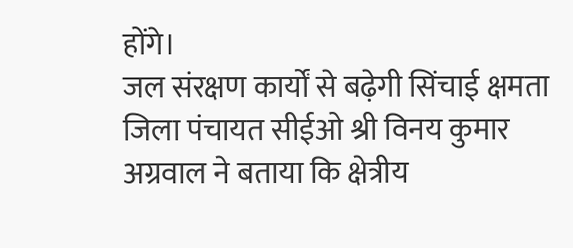होंगे।
जल संरक्षण कार्यों से बढ़ेगी सिंचाई क्षमता
जिला पंचायत सीईओ श्री विनय कुमार अग्रवाल ने बताया कि क्षेत्रीय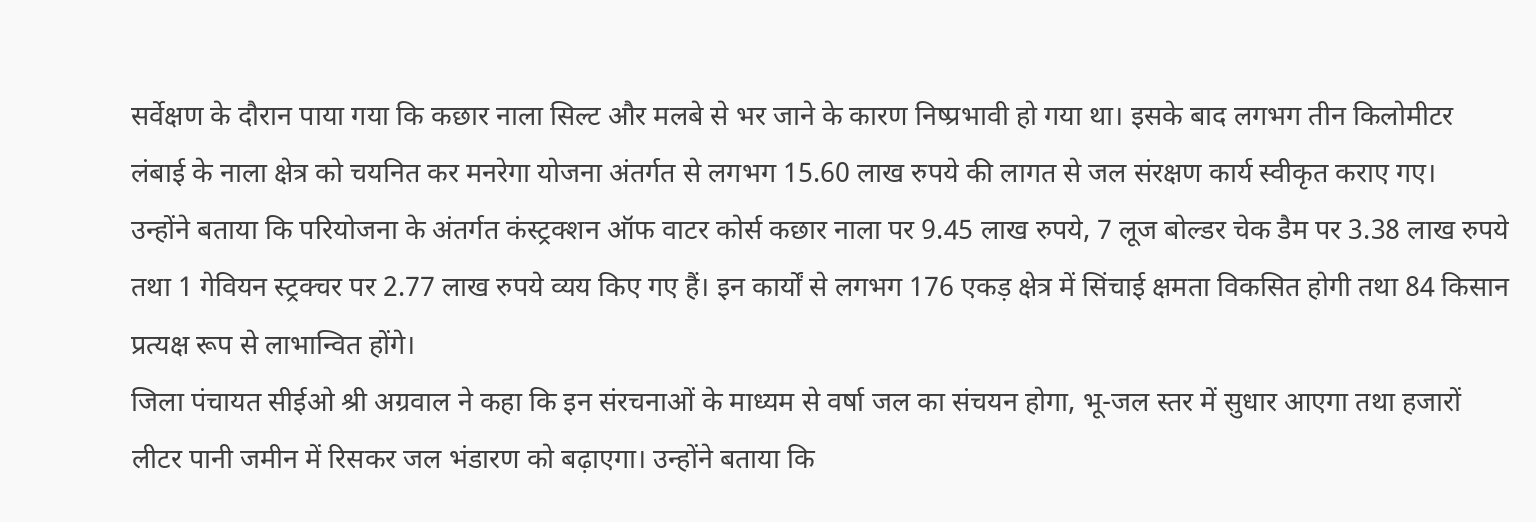सर्वेक्षण के दौरान पाया गया कि कछार नाला सिल्ट और मलबे से भर जाने के कारण निष्प्रभावी हो गया था। इसके बाद लगभग तीन किलोमीटर लंबाई के नाला क्षेत्र को चयनित कर मनरेगा योजना अंतर्गत से लगभग 15.60 लाख रुपये की लागत से जल संरक्षण कार्य स्वीकृत कराए गए।
उन्होंने बताया कि परियोजना के अंतर्गत कंस्ट्रक्शन ऑफ वाटर कोर्स कछार नाला पर 9.45 लाख रुपये, 7 लूज बोल्डर चेक डैम पर 3.38 लाख रुपये तथा 1 गेवियन स्ट्रक्चर पर 2.77 लाख रुपये व्यय किए गए हैं। इन कार्यों से लगभग 176 एकड़ क्षेत्र में सिंचाई क्षमता विकसित होगी तथा 84 किसान प्रत्यक्ष रूप से लाभान्वित होंगे।
जिला पंचायत सीईओ श्री अग्रवाल ने कहा कि इन संरचनाओं के माध्यम से वर्षा जल का संचयन होगा, भू-जल स्तर में सुधार आएगा तथा हजारों लीटर पानी जमीन में रिसकर जल भंडारण को बढ़ाएगा। उन्होंने बताया कि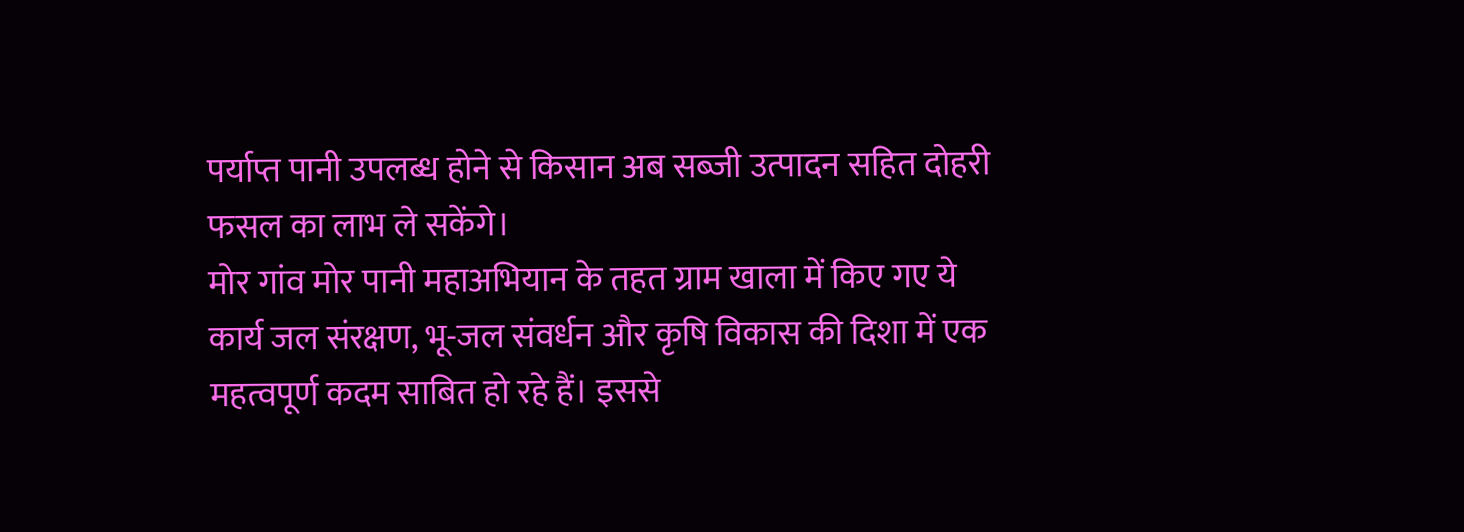पर्याप्त पानी उपलब्ध होने से किसान अब सब्जी उत्पादन सहित दोहरी फसल का लाभ ले सकेंगे।
मोर गांव मोर पानी महाअभियान के तहत ग्राम खाला में किए गए ये कार्य जल संरक्षण, भू-जल संवर्धन और कृषि विकास की दिशा में एक महत्वपूर्ण कदम साबित हो रहे हैं। इससे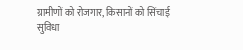ग्रामीणों को रोजगार, किसानों को सिंचाई सुविधा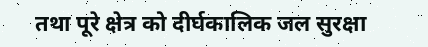तथा पूरे क्षेत्र को दीर्घकालिक जल सुरक्षा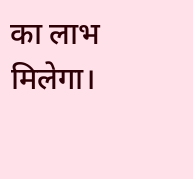का लाभ मिलेगा।